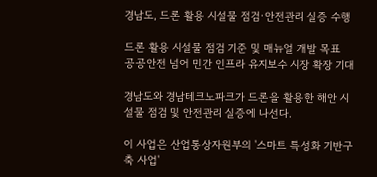경남도, 드론 활용 시설물 점검·안전관리 실증 수행

드론 활용 시설물 점검 기준 및 매뉴얼 개발 목표
공공안전 넘어 민간 인프라 유지보수 시장 확장 기대

경남도와 경남테크노파크가 드론을 활용한 해안 시설물 점검 및 안전관리 실증에 나선다.

이 사업은 산업통상자원부의 '스마트 특성화 기반구축 사업'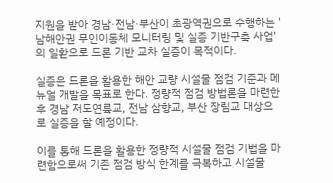지원을 받아 경남·전남·부산이 초광역권으로 수행하는 '남해안권 무인이동체 모니터링 및 실증 기반구축 사업'의 일환으로 드론 기반 교차 실증이 목적이다.

실증은 드론을 활용한 해안 교량 시설물 점검 기준과 메뉴얼 개발을 목표로 한다. 정량적 점검 방법론을 마련한 후 경남 저도연륙교, 전남 삼향교, 부산 장림교 대상으로 실증을 할 예정이다.

이를 통해 드론을 활용한 정량적 시설물 점검 기법을 마련함으로써 기존 점검 방식 한계를 극복하고 시설물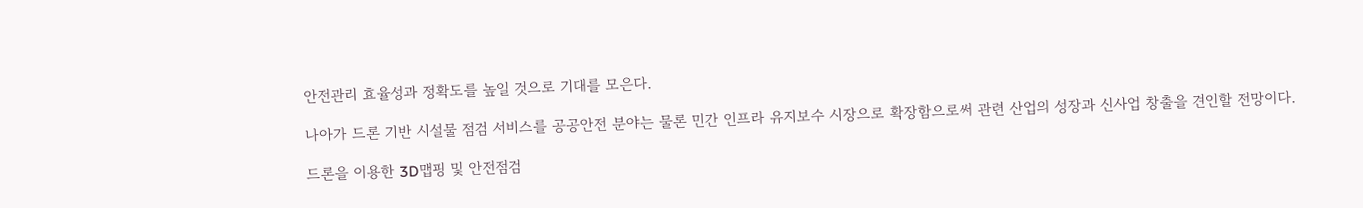안전관리 효율성과 정확도를 높일 것으로 기대를 모은다.

나아가 드론 기반 시설물 점검 서비스를 공공안전 분야는 물론 민간 인프라 유지보수 시장으로 확장함으로써 관련 산업의 성장과 신사업 창출을 견인할 전망이다.

드론을 이용한 3D맵핑 및 안전점검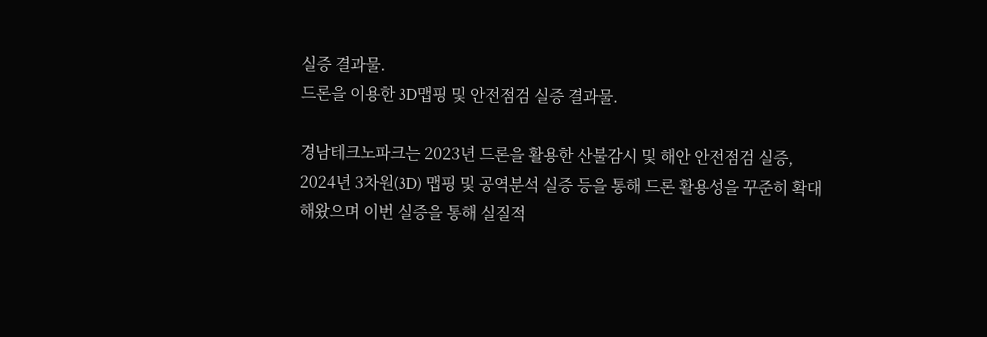실증 결과물.
드론을 이용한 3D맵핑 및 안전점검 실증 결과물.

경남테크노파크는 2023년 드론을 활용한 산불감시 및 해안 안전점검 실증, 2024년 3차원(3D) 맵핑 및 공역분석 실증 등을 통해 드론 활용성을 꾸준히 확대해왔으며 이번 실증을 통해 실질적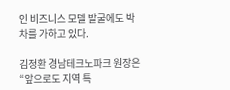인 비즈니스 모델 발굴에도 박차를 가하고 있다.

김정환 경남테크노파크 원장은 “앞으로도 지역 특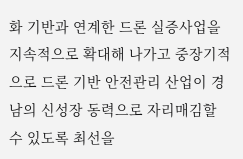화 기반과 연계한 드론 실증사업을 지속적으로 확대해 나가고 중장기적으로 드론 기반 안전관리 산업이 경남의 신성장 동력으로 자리매김할 수 있도록 최선을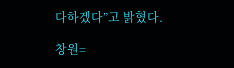다하겠다”고 밝혔다.

창원=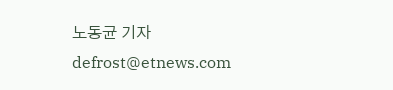노동균 기자 defrost@etnews.com